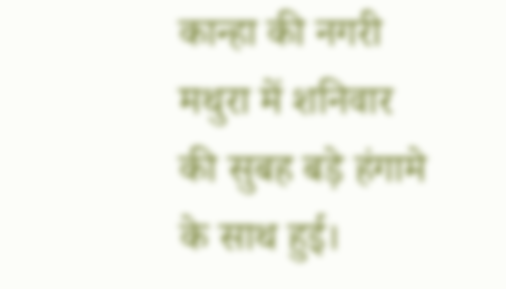कान्हा की नगरी मथुरा में शनिवार की सुबह बड़े हंगामे के साथ हुई।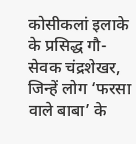कोसीकलां इलाके के प्रसिद्ध गौ-सेवक चंद्रशेखर, जिन्हें लोग ‘फरसा वाले बाबा’ के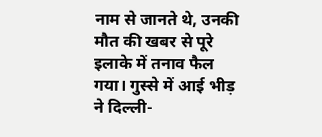नाम से जानते थे, उनकी मौत की खबर से पूरे इलाके में तनाव फैल गया। गुस्से में आई भीड़ ने दिल्ली-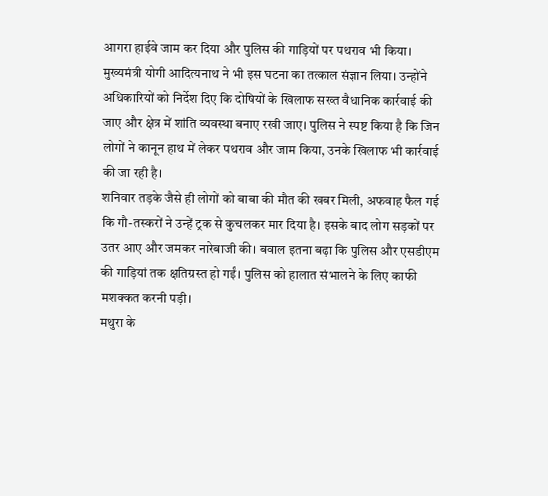आगरा हाईवे जाम कर दिया और पुलिस की गाड़ियों पर पथराव भी किया।
मुख्यमंत्री योगी आदित्यनाथ ने भी इस घटना का तत्काल संज्ञान लिया। उन्होंने अधिकारियों को निर्देश दिए कि दोषियों के खिलाफ सख्त वैधानिक कार्रवाई की जाए और क्षेत्र में शांति व्यवस्था बनाए रखी जाए। पुलिस ने स्पष्ट किया है कि जिन लोगों ने कानून हाथ में लेकर पथराव और जाम किया, उनके खिलाफ भी कार्रवाई की जा रही है।
शनिवार तड़के जैसे ही लोगों को बाबा की मौत की खबर मिली, अफवाह फैल गई कि गौ-तस्करों ने उन्हें ट्रक से कुचलकर मार दिया है। इसके बाद लोग सड़कों पर उतर आए और जमकर नारेबाजी की। बवाल इतना बढ़ा कि पुलिस और एसडीएम की गाड़ियां तक क्षतिग्रस्त हो गईं। पुलिस को हालात संभालने के लिए काफी मशक्कत करनी पड़ी।
मथुरा के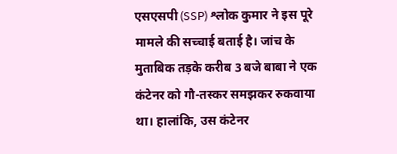एसएसपी (SSP) श्लोक कुमार ने इस पूरे मामले की सच्चाई बताई है। जांच के मुताबिक तड़के करीब 3 बजे बाबा ने एक कंटेनर को गौ-तस्कर समझकर रुकवाया था। हालांकि, उस कंटेनर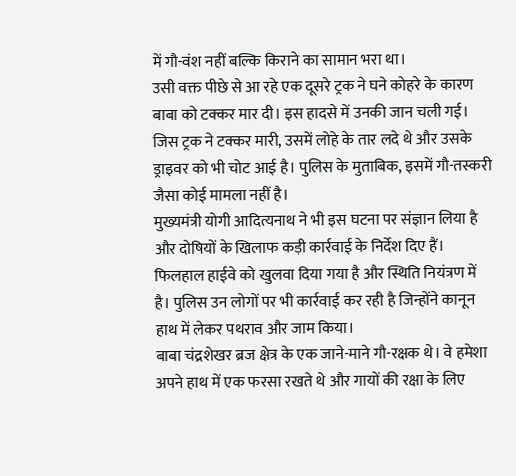में गौ-वंश नहीं बल्कि किराने का सामान भरा था।
उसी वक्त पीछे से आ रहे एक दूसरे ट्रक ने घने कोहरे के कारण बाबा को टक्कर मार दी। इस हादसे में उनकी जान चली गई। जिस ट्रक ने टक्कर मारी, उसमें लोहे के तार लदे थे और उसके ड्राइवर को भी चोट आई है। पुलिस के मुताबिक, इसमें गौ-तस्करी जैसा कोई मामला नहीं है।
मुख्यमंत्री योगी आदित्यनाथ ने भी इस घटना पर संज्ञान लिया है और दोषियों के खिलाफ कड़ी कार्रवाई के निर्देश दिए हैं। फिलहाल हाईवे को खुलवा दिया गया है और स्थिति नियंत्रण में है। पुलिस उन लोगों पर भी कार्रवाई कर रही है जिन्होंने कानून हाथ में लेकर पथराव और जाम किया।
बाबा चंद्रशेखर ब्रज क्षेत्र के एक जाने-माने गौ-रक्षक थे। वे हमेशा अपने हाथ में एक फरसा रखते थे और गायों की रक्षा के लिए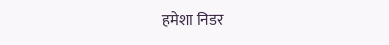हमेशा निडर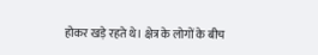होकर खड़े रहते थे। क्षेत्र के लोगों के बीच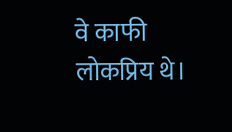वे काफी लोकप्रिय थे।